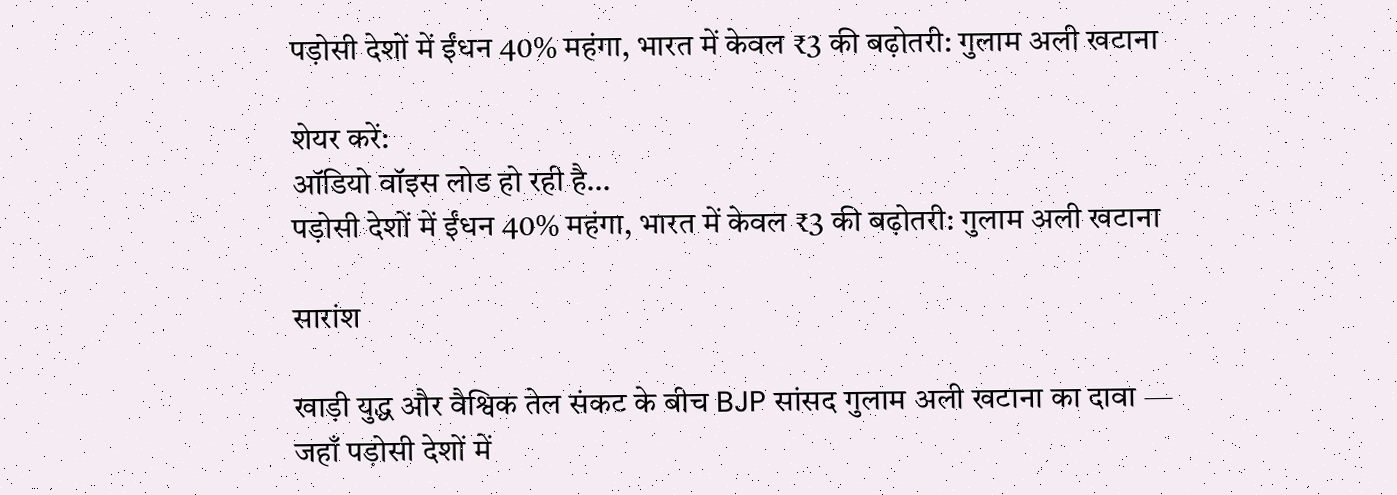पड़ोसी देशों में ईंधन 40% महंगा, भारत में केवल ₹3 की बढ़ोतरी: गुलाम अली खटाना

शेयर करें:
ऑडियो वॉइस लोड हो रही है…
पड़ोसी देशों में ईंधन 40% महंगा, भारत में केवल ₹3 की बढ़ोतरी: गुलाम अली खटाना

सारांश

खाड़ी युद्ध और वैश्विक तेल संकट के बीच BJP सांसद गुलाम अली खटाना का दावा — जहाँ पड़ोसी देशों में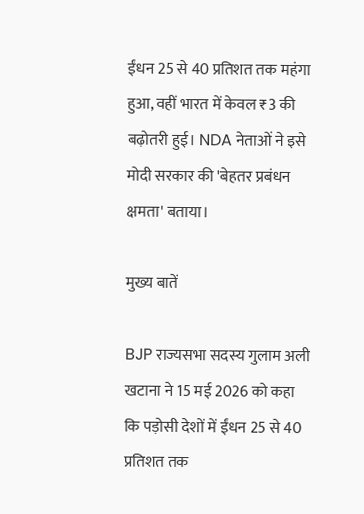ईंधन 25 से 40 प्रतिशत तक महंगा हुआ, वहीं भारत में केवल ₹3 की बढ़ोतरी हुई। NDA नेताओं ने इसे मोदी सरकार की 'बेहतर प्रबंधन क्षमता' बताया।

मुख्य बातें

BJP राज्यसभा सदस्य गुलाम अली खटाना ने 15 मई 2026 को कहा कि पड़ोसी देशों में ईंधन 25 से 40 प्रतिशत तक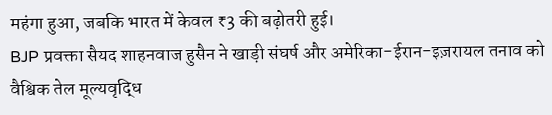महंगा हुआ, जबकि भारत में केवल ₹3 की बढ़ोतरी हुई।
BJP प्रवक्ता सैयद शाहनवाज हुसैन ने खाड़ी संघर्ष और अमेरिका-ईरान-इज़रायल तनाव को वैश्विक तेल मूल्यवृद्धि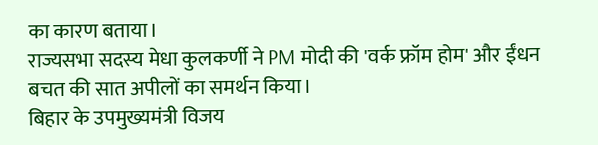का कारण बताया।
राज्यसभा सदस्य मेधा कुलकर्णी ने PM मोदी की 'वर्क फ्रॉम होम' और ईंधन बचत की सात अपीलों का समर्थन किया।
बिहार के उपमुख्यमंत्री विजय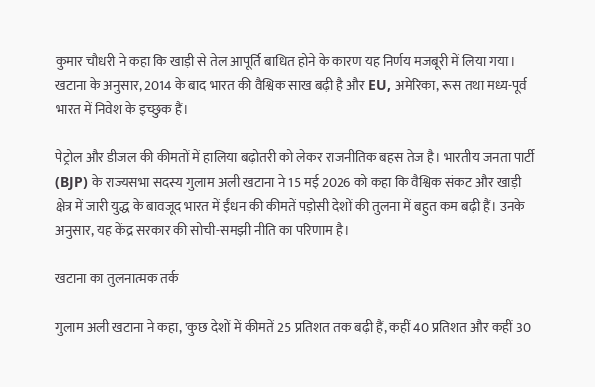कुमार चौधरी ने कहा कि खाड़ी से तेल आपूर्ति बाधित होने के कारण यह निर्णय मजबूरी में लिया गया।
खटाना के अनुसार, 2014 के बाद भारत की वैश्विक साख बढ़ी है और EU, अमेरिका, रूस तथा मध्य-पूर्व भारत में निवेश के इच्छुक हैं।

पेट्रोल और डीजल की कीमतों में हालिया बढ़ोतरी को लेकर राजनीतिक बहस तेज है। भारतीय जनता पार्टी (BJP) के राज्यसभा सदस्य गुलाम अली खटाना ने 15 मई 2026 को कहा कि वैश्विक संकट और खाड़ी क्षेत्र में जारी युद्ध के बावजूद भारत में ईंधन की कीमतें पड़ोसी देशों की तुलना में बहुत कम बढ़ी हैं। उनके अनुसार, यह केंद्र सरकार की सोची-समझी नीति का परिणाम है।

खटाना का तुलनात्मक तर्क

गुलाम अली खटाना ने कहा, 'कुछ देशों में कीमतें 25 प्रतिशत तक बढ़ी हैं, कहीं 40 प्रतिशत और कहीं 30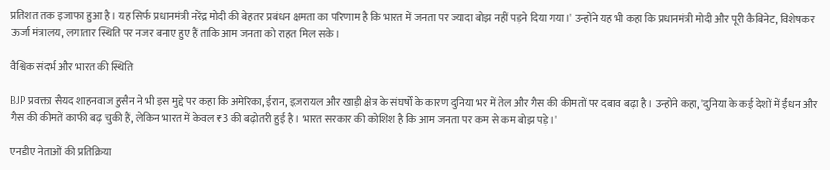प्रतिशत तक इजाफा हुआ है। यह सिर्फ प्रधानमंत्री नरेंद्र मोदी की बेहतर प्रबंधन क्षमता का परिणाम है कि भारत में जनता पर ज्यादा बोझ नहीं पड़ने दिया गया।' उन्होंने यह भी कहा कि प्रधानमंत्री मोदी और पूरी कैबिनेट, विशेषकर ऊर्जा मंत्रालय, लगातार स्थिति पर नजर बनाए हुए हैं ताकि आम जनता को राहत मिल सके।

वैश्विक संदर्भ और भारत की स्थिति

BJP प्रवक्ता सैयद शाहनवाज हुसैन ने भी इस मुद्दे पर कहा कि अमेरिका, ईरान, इज़रायल और खाड़ी क्षेत्र के संघर्षों के कारण दुनिया भर में तेल और गैस की कीमतों पर दबाव बढ़ा है। उन्होंने कहा, 'दुनिया के कई देशों में ईंधन और गैस की कीमतें काफी बढ़ चुकी हैं, लेकिन भारत में केवल ₹3 की बढ़ोतरी हुई है। भारत सरकार की कोशिश है कि आम जनता पर कम से कम बोझ पड़े।'

एनडीए नेताओं की प्रतिक्रिया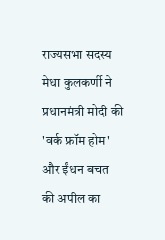राज्यसभा सदस्य मेधा कुलकर्णी ने प्रधानमंत्री मोदी की 'वर्क फ्रॉम होम' और ईंधन बचत की अपील का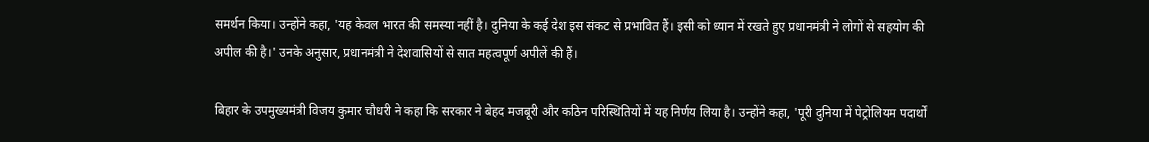समर्थन किया। उन्होंने कहा, 'यह केवल भारत की समस्या नहीं है। दुनिया के कई देश इस संकट से प्रभावित हैं। इसी को ध्यान में रखते हुए प्रधानमंत्री ने लोगों से सहयोग की अपील की है।' उनके अनुसार, प्रधानमंत्री ने देशवासियों से सात महत्वपूर्ण अपीलें की हैं।

बिहार के उपमुख्यमंत्री विजय कुमार चौधरी ने कहा कि सरकार ने बेहद मजबूरी और कठिन परिस्थितियों में यह निर्णय लिया है। उन्होंने कहा, 'पूरी दुनिया में पेट्रोलियम पदार्थों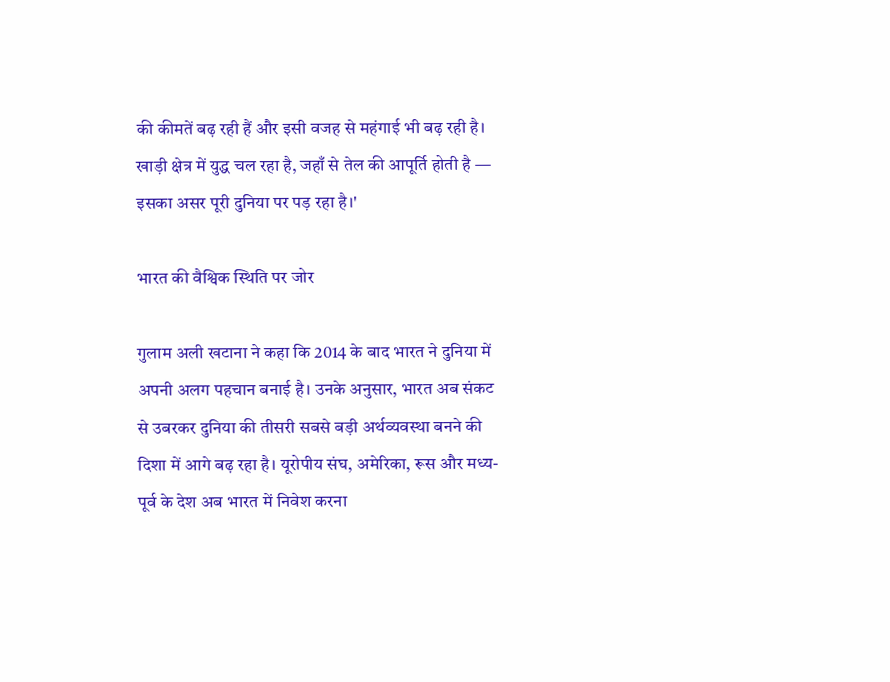की कीमतें बढ़ रही हैं और इसी वजह से महंगाई भी बढ़ रही है। खाड़ी क्षेत्र में युद्ध चल रहा है, जहाँ से तेल की आपूर्ति होती है — इसका असर पूरी दुनिया पर पड़ रहा है।'

भारत की वैश्विक स्थिति पर जोर

गुलाम अली खटाना ने कहा कि 2014 के बाद भारत ने दुनिया में अपनी अलग पहचान बनाई है। उनके अनुसार, भारत अब संकट से उबरकर दुनिया की तीसरी सबसे बड़ी अर्थव्यवस्था बनने की दिशा में आगे बढ़ रहा है। यूरोपीय संघ, अमेरिका, रूस और मध्य-पूर्व के देश अब भारत में निवेश करना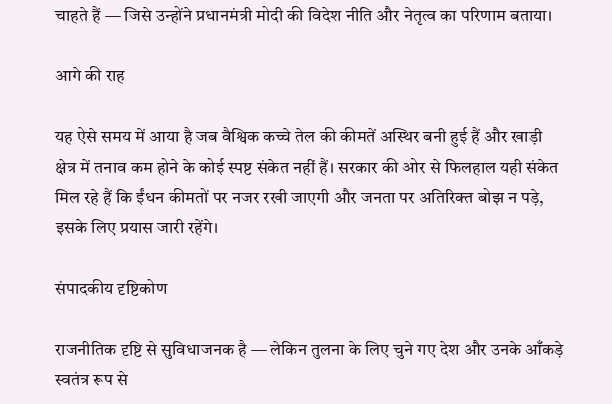चाहते हैं — जिसे उन्होंने प्रधानमंत्री मोदी की विदेश नीति और नेतृत्व का परिणाम बताया।

आगे की राह

यह ऐसे समय में आया है जब वैश्विक कच्चे तेल की कीमतें अस्थिर बनी हुई हैं और खाड़ी क्षेत्र में तनाव कम होने के कोई स्पष्ट संकेत नहीं हैं। सरकार की ओर से फिलहाल यही संकेत मिल रहे हैं कि ईंधन कीमतों पर नजर रखी जाएगी और जनता पर अतिरिक्त बोझ न पड़े, इसके लिए प्रयास जारी रहेंगे।

संपादकीय दृष्टिकोण

राजनीतिक दृष्टि से सुविधाजनक है — लेकिन तुलना के लिए चुने गए देश और उनके आँकड़े स्वतंत्र रूप से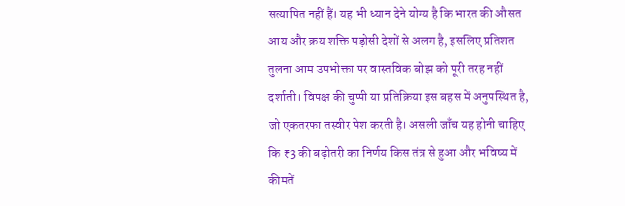सत्यापित नहीं हैं। यह भी ध्यान देने योग्य है कि भारत की औसत आय और क्रय शक्ति पड़ोसी देशों से अलग है, इसलिए प्रतिशत तुलना आम उपभोक्ता पर वास्तविक बोझ को पूरी तरह नहीं दर्शाती। विपक्ष की चुप्पी या प्रतिक्रिया इस बहस में अनुपस्थित है, जो एकतरफा तस्वीर पेश करती है। असली जाँच यह होनी चाहिए कि ₹3 की बढ़ोतरी का निर्णय किस तंत्र से हुआ और भविष्य में कीमतें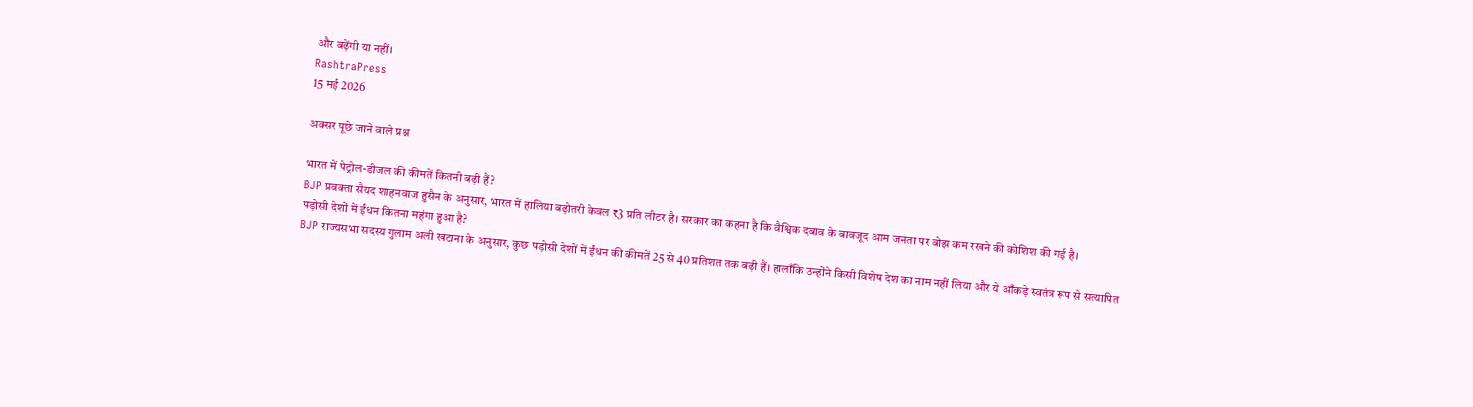और बढ़ेंगी या नहीं।
RashtraPress
15 मई 2026

अक्सर पूछे जाने वाले प्रश्न

भारत में पेट्रोल-डीजल की कीमतें कितनी बढ़ी हैं?
BJP प्रवक्ता सैयद शाहनवाज हुसैन के अनुसार, भारत में हालिया बढ़ोतरी केवल ₹3 प्रति लीटर है। सरकार का कहना है कि वैश्विक दबाव के बावजूद आम जनता पर बोझ कम रखने की कोशिश की गई है।
पड़ोसी देशों में ईंधन कितना महंगा हुआ है?
BJP राज्यसभा सदस्य गुलाम अली खटाना के अनुसार, कुछ पड़ोसी देशों में ईंधन की कीमतें 25 से 40 प्रतिशत तक बढ़ी हैं। हालाँकि उन्होंने किसी विशेष देश का नाम नहीं लिया और ये आँकड़े स्वतंत्र रूप से सत्यापित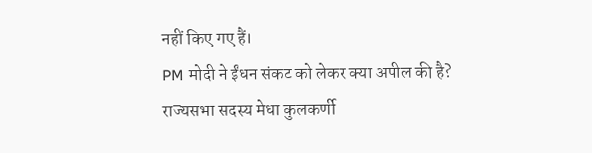नहीं किए गए हैं।
PM मोदी ने ईंधन संकट को लेकर क्या अपील की है?
राज्यसभा सदस्य मेधा कुलकर्णी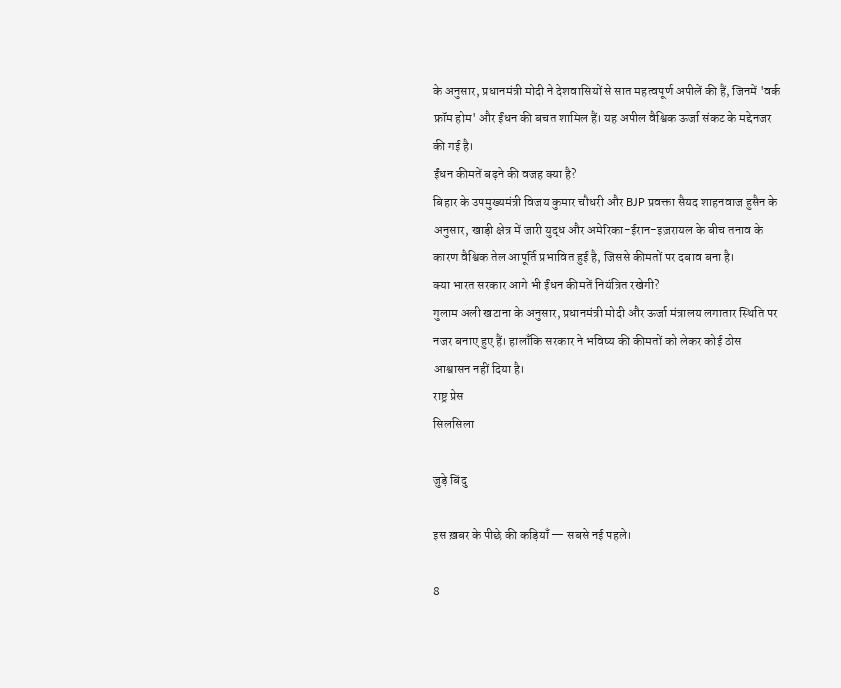के अनुसार, प्रधानमंत्री मोदी ने देशवासियों से सात महत्वपूर्ण अपीलें की हैं, जिनमें 'वर्क फ्रॉम होम' और ईंधन की बचत शामिल हैं। यह अपील वैश्विक ऊर्जा संकट के मद्देनजर की गई है।
ईंधन कीमतें बढ़ने की वजह क्या है?
बिहार के उपमुख्यमंत्री विजय कुमार चौधरी और BJP प्रवक्ता सैयद शाहनवाज हुसैन के अनुसार, खाड़ी क्षेत्र में जारी युद्ध और अमेरिका-ईरान-इज़रायल के बीच तनाव के कारण वैश्विक तेल आपूर्ति प्रभावित हुई है, जिससे कीमतों पर दबाव बना है।
क्या भारत सरकार आगे भी ईंधन कीमतें नियंत्रित रखेगी?
गुलाम अली खटाना के अनुसार, प्रधानमंत्री मोदी और ऊर्जा मंत्रालय लगातार स्थिति पर नजर बनाए हुए हैं। हालाँकि सरकार ने भविष्य की कीमतों को लेकर कोई ठोस आश्वासन नहीं दिया है।
राष्ट्र प्रेस
सिलसिला

जुड़े बिंदु

इस ख़बर के पीछे की कड़ियाँ — सबसे नई पहले।

8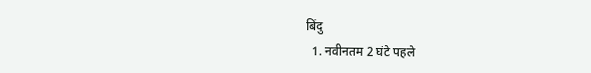बिंदु
  1. नवीनतम 2 घंटे पहले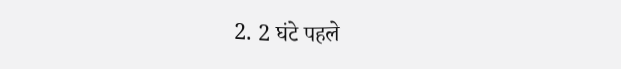2. 2 घंटे पहले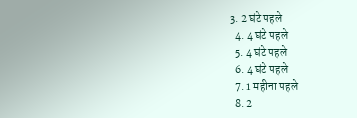3. 2 घंटे पहले
  4. 4 घंटे पहले
  5. 4 घंटे पहले
  6. 4 घंटे पहले
  7. 1 महीना पहले
  8. 2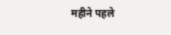महीने पहले